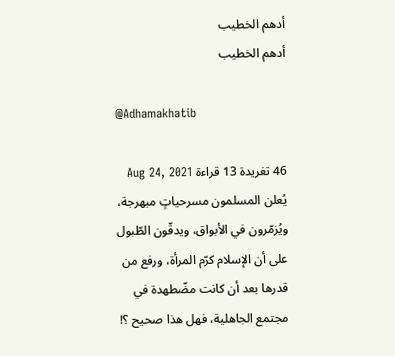أدهم الخطيب
أدهم الخطيب

@Adhamakhatib

46 تغريدة 13 قراءة Aug 24, 2021
يُعلن المسلمون مسرحياتٍ مبهرجة، ويُزمّرون في الأبواق، ويدقّون الطّبول على أن الإسلام كرّم المرأة، ورفع من قدرها بعد أن كانت مضّطهدة في مجتمع الجاهلية، فهل هذا صحيح ؟!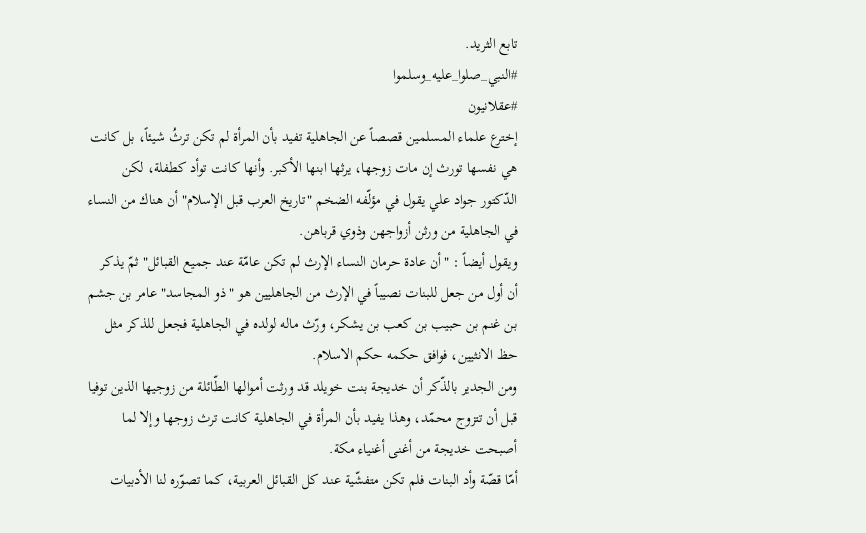تابع الثريد.
#النبي_صلوا_عليه_وسلموا
#عقلانيون
إخترع علماء المسلمين قصصاً عن الجاهلية تفيد بأن المرأة لم تكن ترثُ شيئاً، بل كانت هي نفسها تورث إن مات زوجها، يرثها ابنها الأكبر. وأنها كانت توأد كطفلة، لكن الدّكتور جواد علي يقول في مؤلّفه الضخم "تاريخ العرب قبل الإسلام" أن هناك من النساء في الجاهلية من ورثن أزواجهن وذوي قرباهن.
ويقول أيضاً : "أن عادة حرمان النساء الإرث لم تكن عامّة عند جميع القبائل" ثمّ يذكر أن أول من جعل للبنات نصيباً في الإرث من الجاهليين هو "ذو المجاسد" عامر بن جشم بن غنم بن حبيب بن كعب بن يشكر، ورّث ماله لولده في الجاهلية فجعل للذكر مثل حظ الانثيين، فوافق حكمه حكم الاسلام.
ومن الجدير بالذّكر أن خديجة بنت خويلد قد ورثت أموالها الطّائلة من زوجيها الذين توفيا قبل أن تتزوج محمّد، وهذا يفيد بأن المرأة في الجاهلية كانت ترث زوجها وإلا لما أصبحت خديجة من أغنى أغنياء مكة.
أمّا قصّة وأد البنات فلم تكن متفشّية عند كل القبائل العربية، كما تصوّره لنا الأدبيات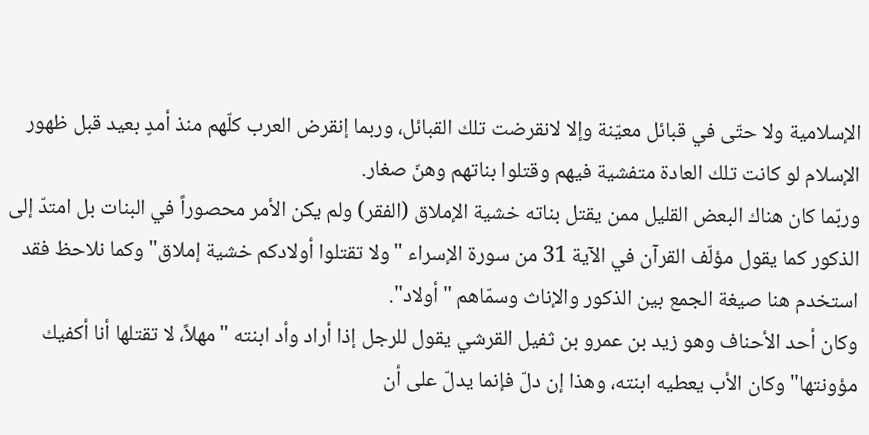الإسلامية ولا حتّى في قبائل معيّنة وإلا لانقرضت تلك القبائل، وربما إنقرض العرب كلّهم منذ أمدٍ بعيد قبل ظهور الإسلام لو كانت تلك العادة متفشية فيهم وقتلوا بناتهم وهنّ صغار.
وربّما كان هناك البعض القليل ممن يقتل بناته خشية الإملاق (الفقر) ولم يكن الأمر محصوراً في البنات بل امتدّ إلى الذكور كما يقول مؤلّف القرآن في الآية 31 من سورة الإسراء "ولا تقتلوا أولادكم خشية إملاق" وكما نلاحظ فقد استخدم هنا صيغة الجمع بين الذكور والإناث وسمّاهم "أولاد".
وكان أحد الأحناف وهو زيد بن عمرو بن ثفيل القرشي يقول للرجل إذا أراد وأد ابنته "مهلاً، لا تقتلها أنا أكفيك مؤونتها" وكان الأب يعطيه ابنته، وهذا إن دلّ فإنما يدلّ على أن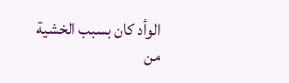الوأد كان بسبب الخشية من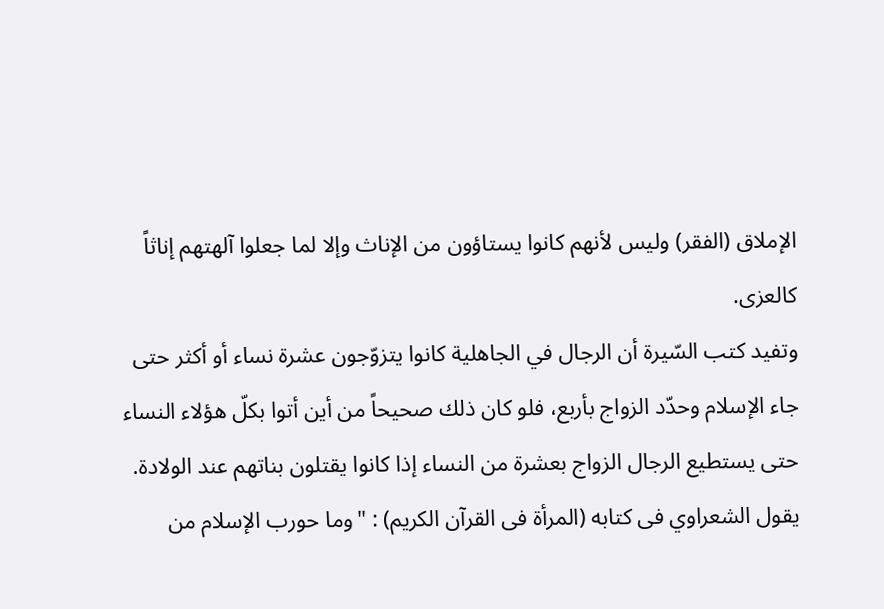الإملاق (الفقر) وليس لأنهم كانوا يستاؤون من الإناث وإلا لما جعلوا آلهتهم إناثاً كالعزى.
وتفيد كتب السّيرة أن الرجال في الجاهلية كانوا يتزوّجون عشرة نساء أو أكثر حتى جاء الإسلام وحدّد الزواج بأربع، فلو كان ذلك صحيحاً من أين أتوا بكلّ هؤلاء النساء حتى يستطيع الرجال الزواج بعشرة من النساء إذا كانوا يقتلون بناتهم عند الولادة.
يقول الشعراوي فى كتابه (المرأة فى القرآن الكريم) : "وما حورب الإسلام من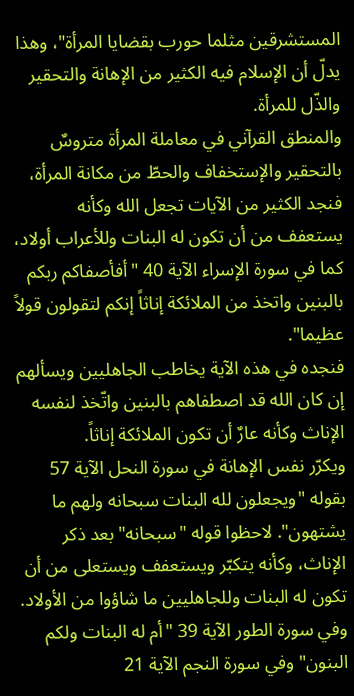المستشرقين مثلما حورب بقضايا المرأة"، وهذا يدلّ أن الإسلام فيه الكثير من الإهانة والتحقير والذّل للمرأة.
والمنطق القرآني في معاملة المرأة متروسٌ بالتحقير والإستخفاف والحطّ من مكانة المرأة، فنجد الكثير من الآيات تجعل الله وكأنه يستعفف من أن تكون له البنات وللأعراب أولاد، كما في سورة الإسراء الآية 40 "أفأصفاكم ربكم بالبنين واتخذ من الملائكة إناثاً إنكم لتقولون قولاً عظيما".
فنجده في هذه الآية يخاطب الجاهليين ويسألهم إن كان الله قد اصطفاهم بالبنين واتّخذ لنفسه الإناث وكأنه عارٌ أن تكون الملائكة إناثاً.
ويكرّر نفس الإهانة في سورة النحل الآية 57 بقوله "ويجعلون لله البنات سبحانه ولهم ما يشتهون". لاحظوا قوله "سبحانه" بعد ذكر الإناث، وكأنه يتكبّر ويستعفف ويستعلى من أن تكون له البنات وللجاهليين ما شاؤوا من الأولاد.
وفي سورة الطور الآية 39 "أم له البنات ولكم البنون" وفي سورة النجم الآية 21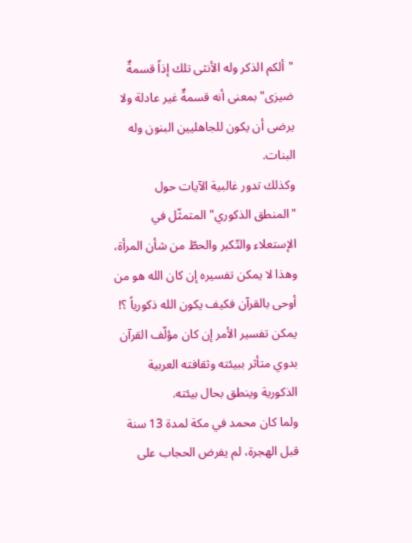"ألكم الذكر وله الأنثى تلك إذاً قسمةٌ ضيزى" بمعنى أنه قسمةٌ غير عادلة ولا يرضى أن يكون للجاهليين البنون وله البنات.
وكذلك تدور غالبية الآيات حول "المنطق الذكوري" المتمثّل في الإستعلاء والتّكبر والحطّ من شأن المرأة، وهذا لا يمكن تفسيره إن كان الله هو من أوحى بالقرآن فكيف يكون الله ذكورياً ؟! يمكن تفسير الأمر إن كان مؤلّف القرآن بدوي متأثر ببيئته وثقافته العربية الذكورية وينطق بحال بيئته.
ولما كان محمد في مكة لمدة 13 سنة قبل الهجرة، لم يفرض الحجاب على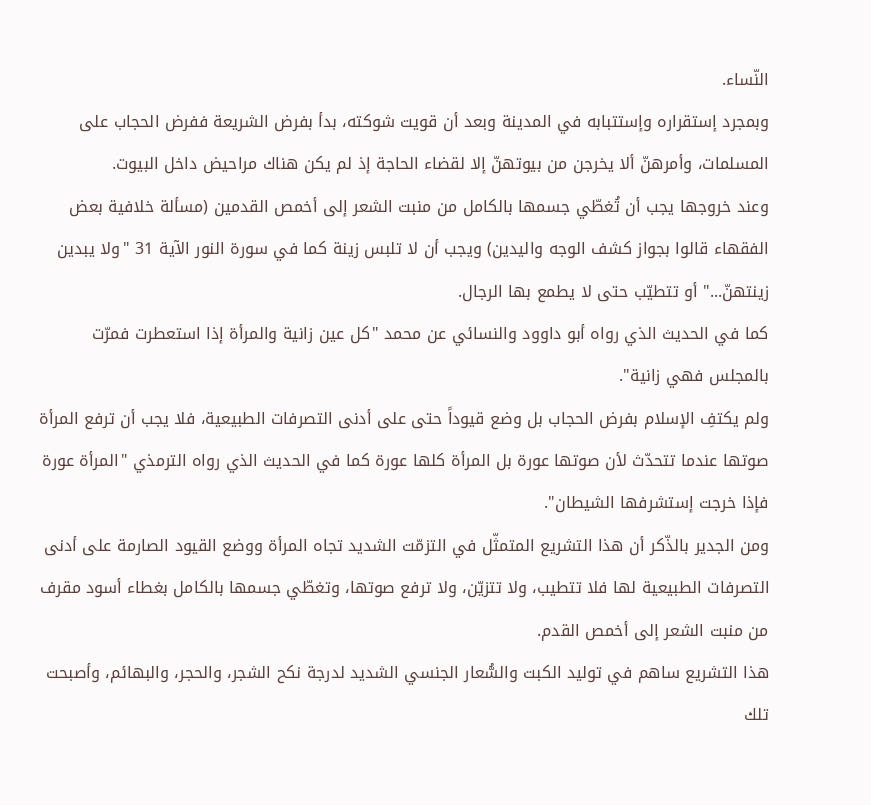النّساء.
وبمجرد إستقراره وإستتبابه في المدينة وبعد أن قويت شوكته، بدأ بفرض الشريعة ففرض الحجاب على المسلمات، وأمرهنّ ألا يخرجن من بيوتهنّ إلا لقضاء الحاجة إذ لم يكن هناك مراحيض داخل البيوت.
وعند خروجها يجب أن تُغطّي جسمها بالكامل من منبت الشعر إلى أخمص القدمين (مسألة خلافية بعض الفقهاء قالوا بجواز كشف الوجه واليدين) ويجب أن لا تلبس زينة كما في سورة النور الآية 31 "ولا يبدين زينتهنّ..." أو تتطيّب حتى لا يطمع بها الرجال.
كما في الحديث الذي رواه أبو داوود والنسائي عن محمد "كل عين زانية والمرأة إذا استعطرت فمرّت بالمجلس فهي زانية".
ولم يكتفِ الإسلام بفرض الحجاب بل وضع قيوداً حتى على أدنى التصرفات الطبيعية، فلا يجب أن ترفع المرأة صوتها عندما تتحدّث لأن صوتها عورة بل المرأة كلها عورة كما في الحديث الذي رواه الترمذي "المرأة عورة فإذا خرجت إستشرفها الشيطان".
ومن الجدير بالذّكر أن هذا التشريع المتمثّل في التزمّت الشديد تجاه المرأة ووضع القيود الصارمة على أدنى التصرفات الطبيعية لها فلا تتطيب، ولا تتزيّن، ولا ترفع صوتها، وتغطّي جسمها بالكامل بغطاء أسود مقرف من منبت الشعر إلى أخمص القدم.
هذا التشريع ساهم في توليد الكبت والسُّعار الجنسي الشديد لدرجة نكح الشجر، والحجر، والبهائم، وأصبحت تلك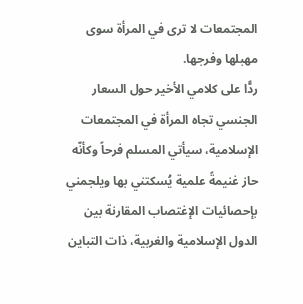المجتمعات لا ترى في المرأة سوى مهبلها وفرجها.
ردًّا على كلامي الأخير حول السعار الجنسي تجاه المرأة في المجتمعات الإسلامية، سيأتي المسلم فرحاً وكأنّه حاز غنيمةً علمية يُسكتني بها ويلجمني بإحصائيات الإغتصاب المقارنة بين الدول الإسلامية والغربية، ذات التباين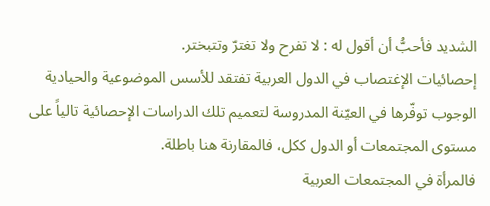الشديد فأحبُّ أن أقول له : لا تفرح ولا تغترّ وتتبختر.
إحصائيات الإغتصاب في الدول العربية تفتقد للأسس الموضوعية والحيادية الوجوب توفّرها في العيّنة المدروسة لتعميم تلك الدراسات الإحصائية تالياً على مستوى المجتمعات أو الدول ككل، فالمقارنة هنا باطلة.
فالمرأة في المجتمعات العربية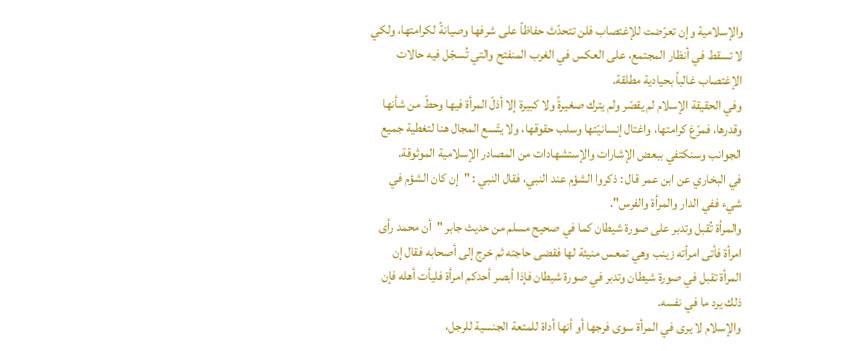والإسلامية وإن تعرّضت للإغتصاب فلن تتحدّث حفاظاً على شرفها وصيانةً لكرامتها، ولكي لا تسقط في أنظار المجتمع، على العكس في الغرب المنفتح والتي تُسجّل فيه حالات الإغتصاب غالباً بحيادية مطلقة.
وفي الحقيقة الإسلام لم يقصّر ولم يترك صغيرةً ولا كبيرة إلا أذلّ المرأة فيها وحطّ من شأنها وقدرها، فمرّغ كرامتها، واغتال إنسانيّتها وسلب حقوقها، ولا يتّسع المجال هنا لتغطية جميع الجوانب وسنكتفي ببعض الإشارات والإستشهادات من المصادر الإسلامية الموثوقة.
في البخاري عن ابن عمر قال : ذكروا الشؤم عند النبي، فقال النبي : "إن كان الشؤم في شيء ففي الدار والمرأة والفرس".
والمرأة تُقبل وتدبر على صورة شيطان كما في صحيح مسلم من حديث جابر "أن محمد رأى امرأة فأتى امرأته زينب وهي تمعس منيئة لها فقضى حاجته ثم خرج إلى أصحابه فقال إن المرأة تقبل في صورة شيطان وتدبر في صورة شيطان فإذا أبصر أحدكم امرأة فليأت أهله فإن ذلك يرد ما في نفسه.
والإسلام لا يرى في المرأة سوى فرجها أو أنها أداة للمتعة الجنسية للرجل،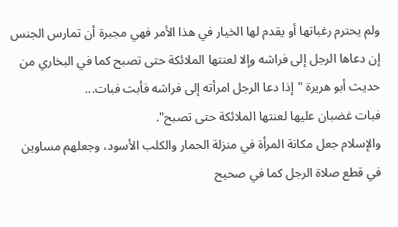ولم يحترم رغباتها أو يقدم لها الخيار في هذا الأمر فهي مجبرة أن تمارس الجنس إن دعاها الرجل إلى فراشه وإلا لعنتها الملائكة حتى تصبح كما في البخاري من حديث أبو هريرة "إذا دعا الرجل امرأته إلى فراشه فأبت فبات...
فبات غضبان عليها لعنتها الملائكة حتى تصبح".
والإسلام جعل مكانة المرأة في منزلة الحمار والكلب الأسود، وجعلهم مساوين في قطع صلاة الرجل كما في صحيح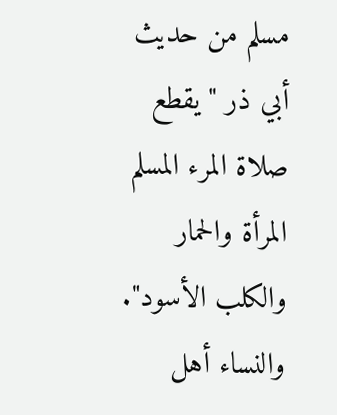مسلم من حديث أبي ذر "يقطع صلاة المرء المسلم المرأة والحمار والكلب الأسود".
والنساء أهل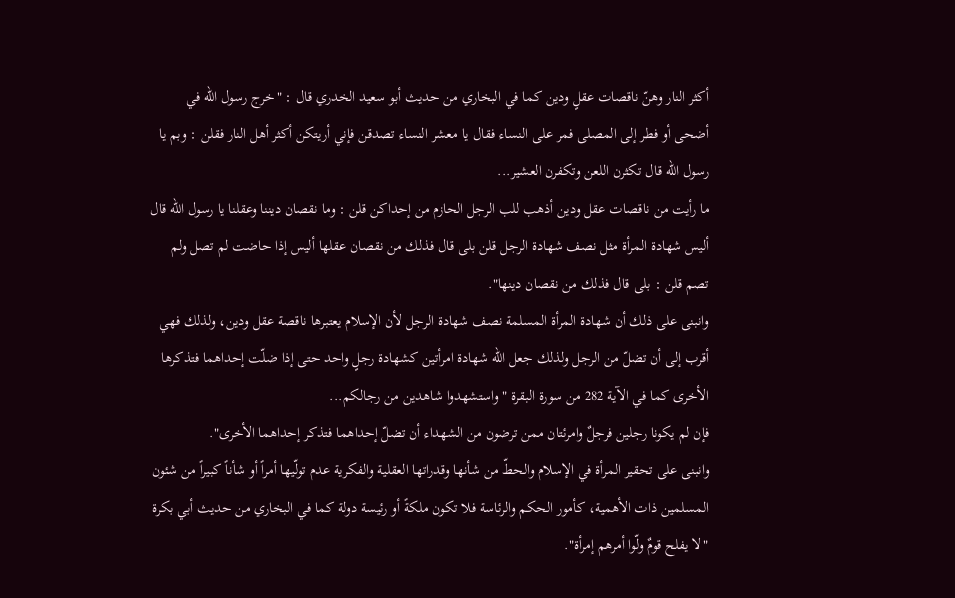أكثر النار وهنّ ناقصات عقلٍ ودين كما في البخاري من حديث أبو سعيد الخدري قال : "خرج رسول الله في أضحى أو فطر إلى المصلى فمر على النساء فقال يا معشر النساء تصدقن فإني أريتكن أكثر أهل النار فقلن : وبم يا رسول الله قال تكثرن اللعن وتكفرن العشير...
ما رأيت من ناقصات عقل ودين أذهب للب الرجل الحازم من إحداكن قلن : وما نقصان ديننا وعقلنا يا رسول الله قال أليس شهادة المرأة مثل نصف شهادة الرجل قلن بلى قال فذلك من نقصان عقلها أليس إذا حاضت لم تصل ولم تصم قلن : بلى قال فذلك من نقصان دينها".
وانبنى على ذلك أن شهادة المرأة المسلمة نصف شهادة الرجل لأن الإسلام يعتبرها ناقصة عقل ودين، ولذلك فهي أقرب إلى أن تضلّ من الرجل ولذلك جعل الله شهادة امرأتين كشهادة رجلٍ واحد حتى إذا ضلّت إحداهما فتذكرها الأخرى كما في الآية 282 من سورة البقرة "واستشهدوا شاهدين من رجالكم...
فإن لم يكونا رجلين فرجلٌ وامرئتان ممن ترضون من الشهداء أن تضلّ إحداهما فتذكر إحداهما الأخرى".
وانبنى على تحقير المرأة في الإسلام والحطّ من شأنها وقدراتها العقلية والفكرية عدم تولّيها أمراً أو شأناً كبيراً من شئون المسلمين ذات الأهمية، كأمور الحكم والرئاسة فلا تكون ملكةً أو رئيسة دولة كما في البخاري من حديث أبي بكرة "لا يفلح قومٌ ولّوا أمرهم إمرأة".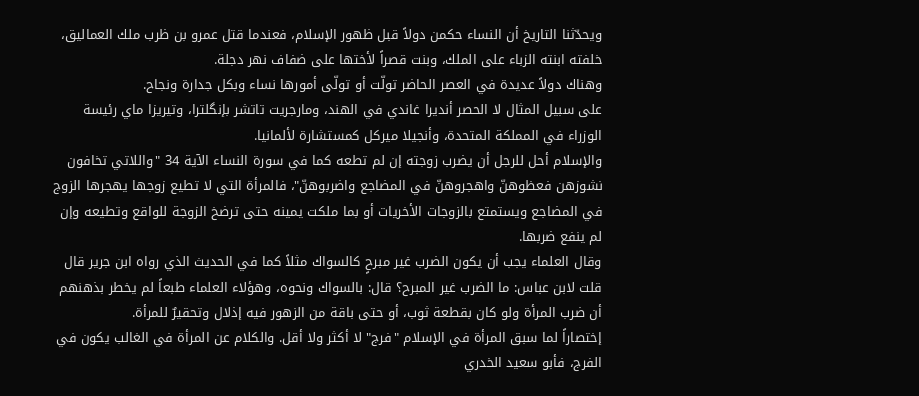ويحدّثنا التاريخ أن النساء حكمن دولاً قبل ظهور الإسلام، فعندما قتل عمرو بن ظرب ملك العماليق، خلفته ابنته الزباء على الملك، وبنت قصراً لأختها على ضفاف نهر دجلة.
وهناك دولاً عديدة في العصر الحاضر تولّت أو تولّى أمورها نساء وبكل جدارة ونجاح.
على سبيل المثال لا الحصر أنديرا غاندي في الهند، ومارجريت تاتشر بإنگلترا، وتيريزا ماي رئيسة الوزراء في المملكة المتحدة، وأنجيلا ميركل كمستشارة لألمانيا.
والإسلام أحل للرجل أن يضرب زوجته إن لم تطعه كما في سورة النساء الآية 34 "واللاتي تخافون نشوزهن فعظوهنّ واهجروهنّ في المضاجع واضربوهنّ"، فالمرأة التي لا تطيع زوجها يهجرها الزوج في المضاجع ويستمتع بالزوجات الأخريات أو بما ملكت يمينه حتى ترضخ الزوجة للواقع وتطيعه وإن لم ينفع ضربها.
وقال العلماء يجب أن يكون الضرب غير مبرحٍ كالسواك مثلاً كما في الحديث الذي رواه ابن جرير قال قلت لابن عباس: ما الضرب غير المبرح؟ قال: بالسواك ونحوه، وهؤلاء العلماء طبعاً لم يخطر بذهنهم أن ضرب المرأة ولو كان بقطعة ثوب، أو حتى باقة من الزهور فيه إذلال وتحقيرٌ للمرأة.
إختصاراً لما سبق المرأة في الإسلام "فرج" لا أكثر ولا أقل. والكلام عن المرأة في الغالب يكون في الفرج، فأبو سعيد الخدري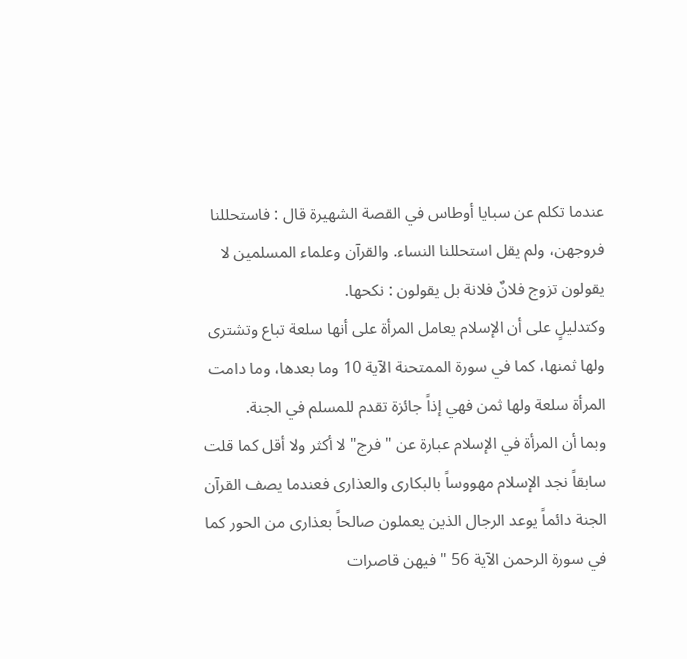عندما تكلم عن سبايا أوطاس في القصة الشهيرة قال : فاستحللنا فروجهن، ولم يقل استحللنا النساء. والقرآن وعلماء المسلمين لا يقولون تزوج فلانٌ فلانة بل يقولون : نكحها.
وكتدليلٍ على أن الإسلام يعامل المرأة على أنها سلعة تباع وتشترى ولها ثمنها، كما في سورة الممتحنة الآية 10 وما بعدها، وما دامت المرأة سلعة ولها ثمن فهي إذاً جائزة تقدم للمسلم في الجنة.
وبما أن المرأة في الإسلام عبارة عن "فرج" لا أكثر ولا أقل كما قلت سابقاً نجد الإسلام مهووساً بالبكارى والعذارى فعندما يصف القرآن الجنة دائماً يوعد الرجال الذين يعملون صالحاً بعذارى من الحور كما في سورة الرحمن الآية 56 "فيهن قاصرات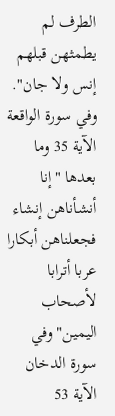الطرف لم يطمثهن قبلهم إنس ولا جان".
وفي سورة الواقعة الآية 35 وما بعدها "إنا أنشأناهن إنشاء فجعلناهن أبكارا عربا أترابا لأصحاب اليمين" وفي سورة الدخان الآية 53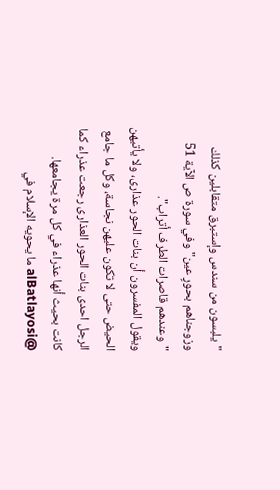"يلبسون من سندس وإستبرق متقابلين كذلك وزوجناهم بحورٍ عين" وفي سورة ص الآية 51 "وعندهم قاصرات الطرف أتراب".
ويقول المفسرون أن بنات الحور عذارى، ولا يأتيهن الحيض حتى لا تكون عليهن نجاسة، وكل ما جامع الرجل احدى بنات الحور العذارى رجعت عذراء كما كانت بحيث أنها عذراء في كل مرة يجامعها.
@alBatlayosi ما يحويه الإسلام في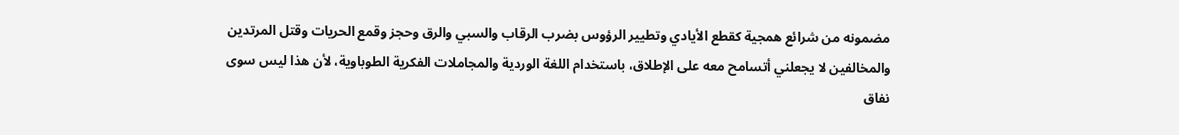مضمونه من شرائع همجية كقطع الأيادي وتطيير الرؤوس بضرب الرقاب والسبي والرق وحجز وقمع الحريات وقتل المرتدين والمخالفين لا يجعلني أتسامح معه على الإطلاق، باستخدام اللغة الوردية والمجاملات الفكرية الطوباوية، لأن هذا ليس سوى نفاق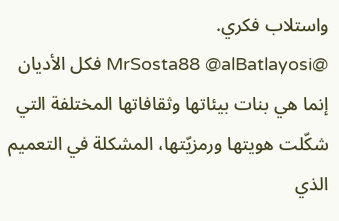واستلاب فكري.
@MrSosta88 @alBatlayosi فكل الأديان إنما هي بنات بيئاتها وثقافاتها المختلفة التي شكّلت هويتها ورمزيّتها، المشكلة في التعميم الذي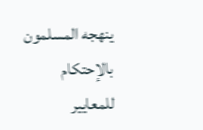ينهجه المسلمون بالإحتكام للمعايير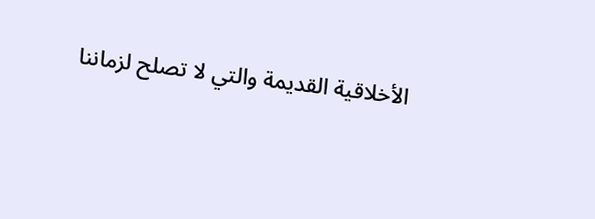الأخلاقية القديمة والتي لا تصلح لزماننا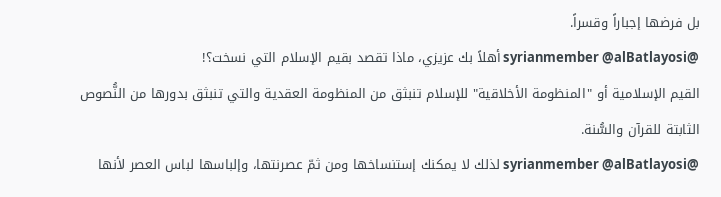بل فرضها إجباراً وقسراً.
@syrianmember @alBatlayosi أهلاً بك عزيزي، ماذا تقصد بقيم الإسلام التي نسخت؟!
القيم الإسلامية أو "المنظومة الأخلاقية" للإسلام تنبثق من المنظومة العقدية والتي تنبثق بدورها من النُّصوص الثابتة للقرآن والسُّنة.
@syrianmember @alBatlayosi لذلك لا يمكنك إستنساخها ومن ثمّ عصرنتها، وإلباسها لباس العصر لأنها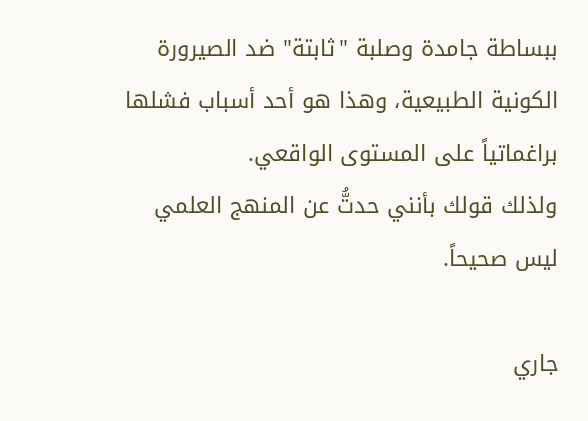ببساطة جامدة وصلبة "ثابتة" ضد الصيرورة الكونية الطبيعية، وهذا هو أحد أسباب فشلها براغماتياً على المستوى الواقعي.
ولذلك قولك بأنني حدتُّ عن المنهج العلمي ليس صحيحاً.

جاري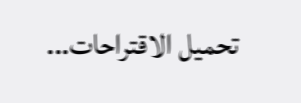تحميل الاقتراحات...